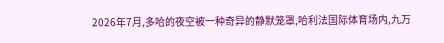2026年7月,多哈的夜空被一种奇异的静默笼罩,哈利法国际体育场内,九万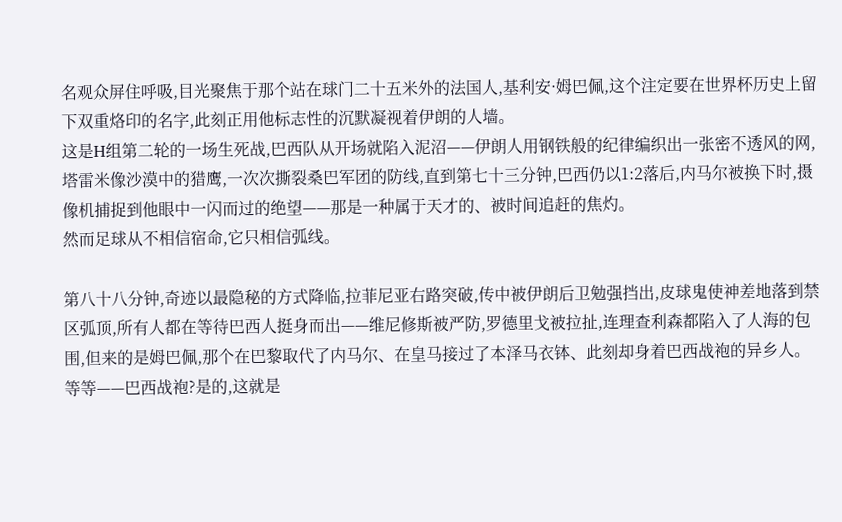名观众屏住呼吸,目光聚焦于那个站在球门二十五米外的法国人,基利安·姆巴佩,这个注定要在世界杯历史上留下双重烙印的名字,此刻正用他标志性的沉默凝视着伊朗的人墙。
这是H组第二轮的一场生死战,巴西队从开场就陷入泥沼——伊朗人用钢铁般的纪律编织出一张密不透风的网,塔雷米像沙漠中的猎鹰,一次次撕裂桑巴军团的防线,直到第七十三分钟,巴西仍以1:2落后,内马尔被换下时,摄像机捕捉到他眼中一闪而过的绝望——那是一种属于天才的、被时间追赶的焦灼。
然而足球从不相信宿命,它只相信弧线。

第八十八分钟,奇迹以最隐秘的方式降临,拉菲尼亚右路突破,传中被伊朗后卫勉强挡出,皮球鬼使神差地落到禁区弧顶,所有人都在等待巴西人挺身而出——维尼修斯被严防,罗德里戈被拉扯,连理查利森都陷入了人海的包围,但来的是姆巴佩,那个在巴黎取代了内马尔、在皇马接过了本泽马衣钵、此刻却身着巴西战袍的异乡人。
等等——巴西战袍?是的,这就是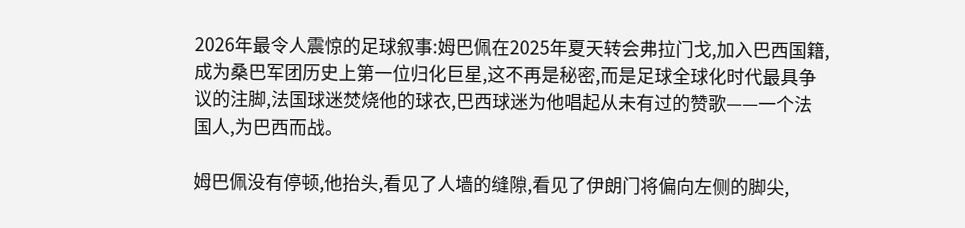2026年最令人震惊的足球叙事:姆巴佩在2025年夏天转会弗拉门戈,加入巴西国籍,成为桑巴军团历史上第一位归化巨星,这不再是秘密,而是足球全球化时代最具争议的注脚,法国球迷焚烧他的球衣,巴西球迷为他唱起从未有过的赞歌——一个法国人,为巴西而战。

姆巴佩没有停顿,他抬头,看见了人墙的缝隙,看见了伊朗门将偏向左侧的脚尖,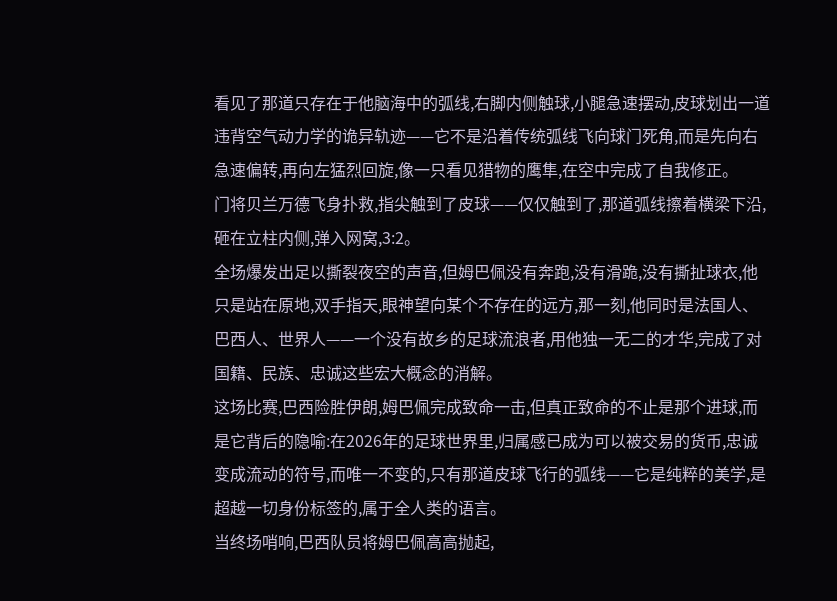看见了那道只存在于他脑海中的弧线,右脚内侧触球,小腿急速摆动,皮球划出一道违背空气动力学的诡异轨迹——它不是沿着传统弧线飞向球门死角,而是先向右急速偏转,再向左猛烈回旋,像一只看见猎物的鹰隼,在空中完成了自我修正。
门将贝兰万德飞身扑救,指尖触到了皮球——仅仅触到了,那道弧线擦着横梁下沿,砸在立柱内侧,弹入网窝,3:2。
全场爆发出足以撕裂夜空的声音,但姆巴佩没有奔跑,没有滑跪,没有撕扯球衣,他只是站在原地,双手指天,眼神望向某个不存在的远方,那一刻,他同时是法国人、巴西人、世界人——一个没有故乡的足球流浪者,用他独一无二的才华,完成了对国籍、民族、忠诚这些宏大概念的消解。
这场比赛,巴西险胜伊朗,姆巴佩完成致命一击,但真正致命的不止是那个进球,而是它背后的隐喻:在2026年的足球世界里,归属感已成为可以被交易的货币,忠诚变成流动的符号,而唯一不变的,只有那道皮球飞行的弧线——它是纯粹的美学,是超越一切身份标签的,属于全人类的语言。
当终场哨响,巴西队员将姆巴佩高高抛起,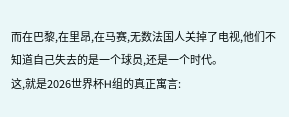而在巴黎,在里昂,在马赛,无数法国人关掉了电视,他们不知道自己失去的是一个球员,还是一个时代。
这,就是2026世界杯H组的真正寓言: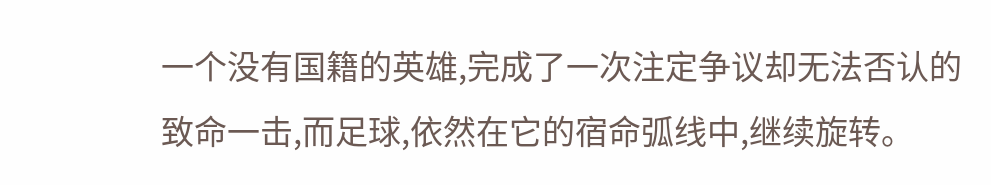一个没有国籍的英雄,完成了一次注定争议却无法否认的致命一击,而足球,依然在它的宿命弧线中,继续旋转。